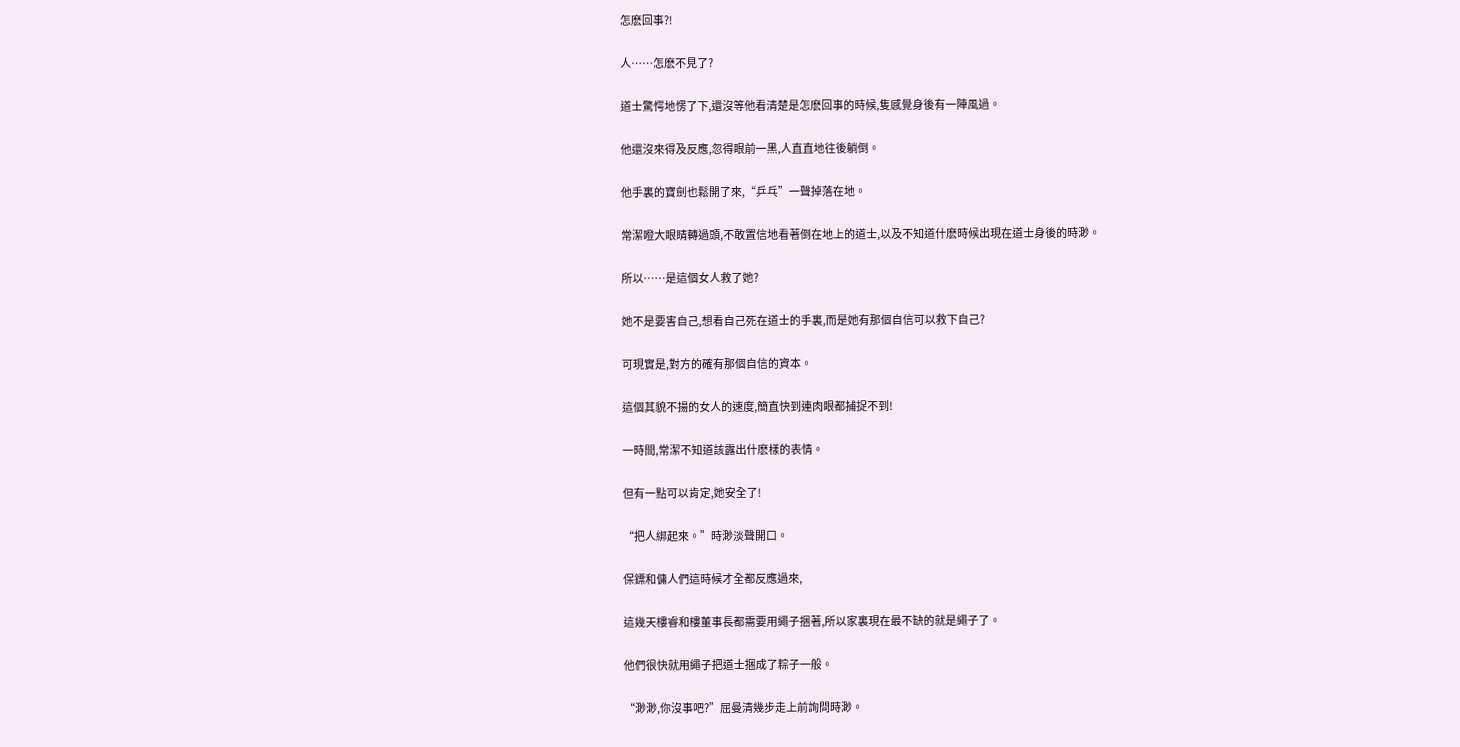怎麽回事?!

人……怎麽不見了?

道士驚愕地愣了下,還沒等他看清楚是怎麽回事的時候,隻感覺身後有一陣風過。

他還沒來得及反應,忽得眼前一黑,人直直地往後躺倒。

他手裏的寶劍也鬆開了來,“乒乓”一聲掉落在地。

常潔瞪大眼睛轉過頭,不敢置信地看著倒在地上的道士,以及不知道什麽時候出現在道士身後的時渺。

所以……是這個女人救了她?

她不是要害自己,想看自己死在道士的手裏,而是她有那個自信可以救下自己?

可現實是,對方的確有那個自信的資本。

這個其貌不揚的女人的速度,簡直快到連肉眼都捕捉不到!

一時間,常潔不知道該露出什麽樣的表情。

但有一點可以肯定,她安全了!

“把人綁起來。”時渺淡聲開口。

保鏢和傭人們這時候才全都反應過來,

這幾天樓睿和樓董事長都需要用繩子捆著,所以家裏現在最不缺的就是繩子了。

他們很快就用繩子把道士捆成了粽子一般。

“渺渺,你沒事吧?”屈曼清幾步走上前詢問時渺。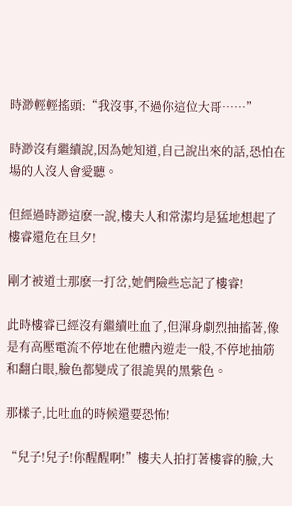時渺輕輕搖頭:“我沒事,不過你這位大哥……”

時渺沒有繼續說,因為她知道,自己說出來的話,恐怕在場的人沒人會愛聽。

但經過時渺這麽一說,樓夫人和常潔均是猛地想起了樓睿還危在旦夕!

剛才被道士那麽一打岔,她們險些忘記了樓睿!

此時樓睿已經沒有繼續吐血了,但渾身劇烈抽搐著,像是有高壓電流不停地在他體內遊走一般,不停地抽筋和翻白眼,臉色都變成了很詭異的黑紫色。

那樣子,比吐血的時候還要恐怖!

“兒子!兒子!你醒醒啊!”樓夫人拍打著樓睿的臉,大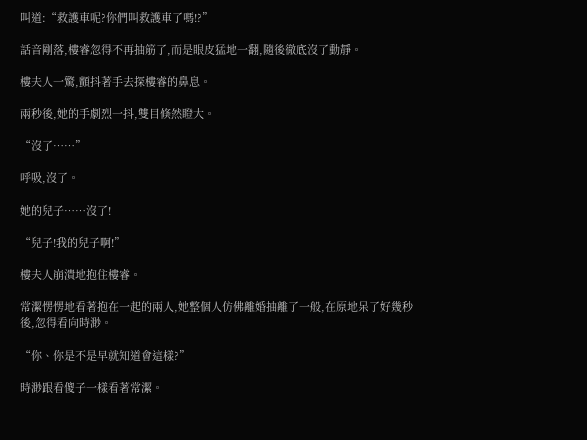叫道:“救護車呢?你們叫救護車了嗎!?”

話音剛落,樓睿忽得不再抽筋了,而是眼皮猛地一翻,隨後徹底沒了動靜。

樓夫人一驚,顫抖著手去探樓睿的鼻息。

兩秒後,她的手劇烈一抖,雙目倏然瞪大。

“沒了……”

呼吸,沒了。

她的兒子……沒了!

“兒子!我的兒子啊!”

樓夫人崩潰地抱住樓睿。

常潔愣愣地看著抱在一起的兩人,她整個人仿佛離婚抽離了一般,在原地呆了好幾秒後,忽得看向時渺。

“你、你是不是早就知道會這樣?”

時渺跟看傻子一樣看著常潔。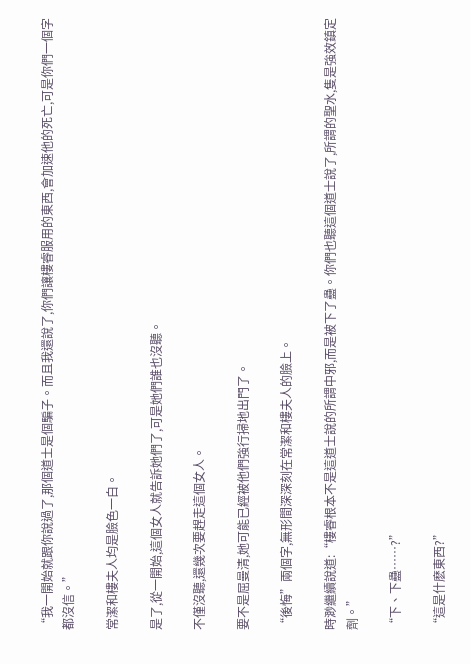“我一開始就跟你說過了,那個道士是個騙子。而且我還說了,你們讓樓睿服用的東西,會加速他的死亡,可是你們一個字都沒信。”

常潔和樓夫人均是臉色一白。

是了,從一開始,這個女人就告訴她們了,可是她們誰也沒聽。

不僅沒聽,還幾次要趕走這個女人。

要不是屈曼清,她可能已經被他們強行掃地出門了。

“後悔”兩個字,無形間深深刻在常潔和樓夫人的臉上。

時渺繼續說道:“樓睿根本不是這道士說的所謂中邪,而是被下了蠱。你們也聽這個道士說了,所謂的聖水,隻是強效鎮定劑。”

“下、下蠱……?”

“這是什麽東西?”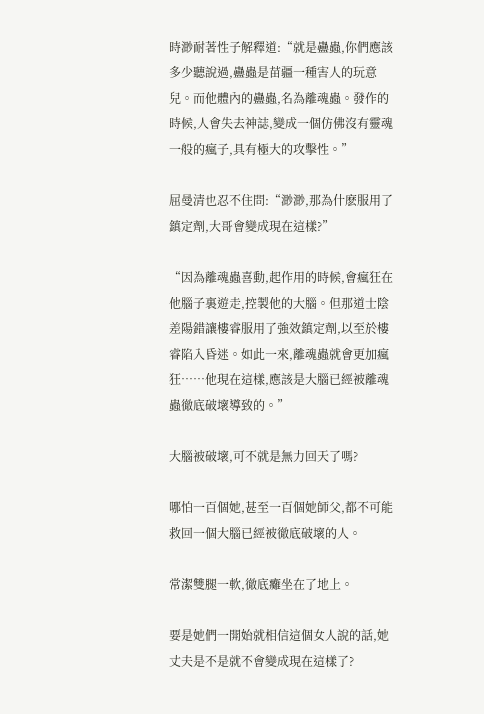時渺耐著性子解釋道:“就是蠱蟲,你們應該多少聽說過,蠱蟲是苗疆一種害人的玩意兒。而他體內的蠱蟲,名為離魂蟲。發作的時候,人會失去神誌,變成一個仿佛沒有靈魂一般的瘋子,具有極大的攻擊性。”

屈曼清也忍不住問:“渺渺,那為什麽服用了鎮定劑,大哥會變成現在這樣?”

“因為離魂蟲喜動,起作用的時候,會瘋狂在他腦子裏遊走,控製他的大腦。但那道士陰差陽錯讓樓睿服用了強效鎮定劑,以至於樓睿陷入昏迷。如此一來,離魂蟲就會更加瘋狂……他現在這樣,應該是大腦已經被離魂蟲徹底破壞導致的。”

大腦被破壞,可不就是無力回天了嗎?

哪怕一百個她,甚至一百個她師父,都不可能救回一個大腦已經被徹底破壞的人。

常潔雙腿一軟,徹底癱坐在了地上。

要是她們一開始就相信這個女人說的話,她丈夫是不是就不會變成現在這樣了?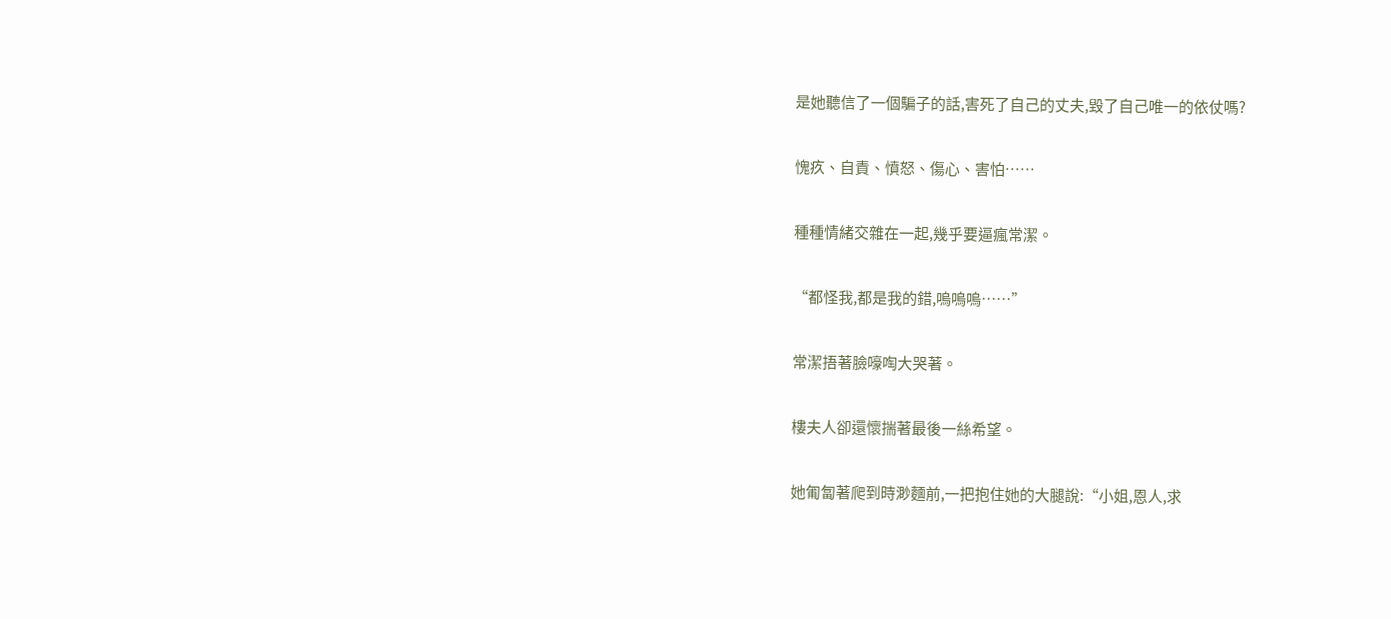是她聽信了一個騙子的話,害死了自己的丈夫,毀了自己唯一的依仗嗎?

愧疚、自責、憤怒、傷心、害怕……

種種情緒交雜在一起,幾乎要逼瘋常潔。

“都怪我,都是我的錯,嗚嗚嗚……”

常潔捂著臉嚎啕大哭著。

樓夫人卻還懷揣著最後一絲希望。

她匍匐著爬到時渺麵前,一把抱住她的大腿說:“小姐,恩人,求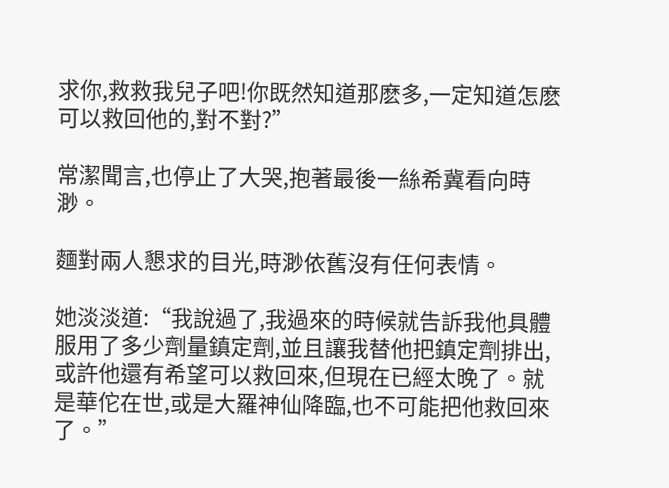求你,救救我兒子吧!你既然知道那麽多,一定知道怎麽可以救回他的,對不對?”

常潔聞言,也停止了大哭,抱著最後一絲希冀看向時渺。

麵對兩人懇求的目光,時渺依舊沒有任何表情。

她淡淡道:“我說過了,我過來的時候就告訴我他具體服用了多少劑量鎮定劑,並且讓我替他把鎮定劑排出,或許他還有希望可以救回來,但現在已經太晚了。就是華佗在世,或是大羅神仙降臨,也不可能把他救回來了。”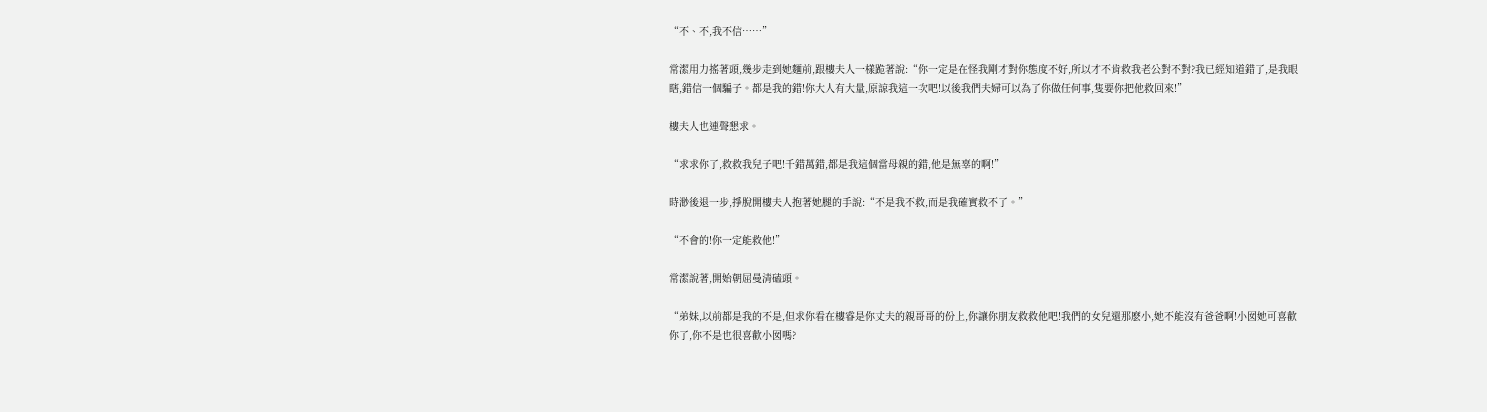“不、不,我不信……”

常潔用力搖著頭,幾步走到她麵前,跟樓夫人一樣跪著說:“你一定是在怪我剛才對你態度不好,所以才不肯救我老公對不對?我已經知道錯了,是我眼瞎,錯信一個騙子。都是我的錯!你大人有大量,原諒我這一次吧!以後我們夫婦可以為了你做任何事,隻要你把他救回來!”

樓夫人也連聲懇求。

“求求你了,救救我兒子吧!千錯萬錯,都是我這個當母親的錯,他是無辜的啊!”

時渺後退一步,掙脫開樓夫人抱著她腿的手說:“不是我不救,而是我確實救不了。”

“不會的!你一定能救他!”

常潔說著,開始朝屈曼清磕頭。

“弟妹,以前都是我的不是,但求你看在樓睿是你丈夫的親哥哥的份上,你讓你朋友救救他吧!我們的女兒還那麽小,她不能沒有爸爸啊!小囡她可喜歡你了,你不是也很喜歡小囡嗎?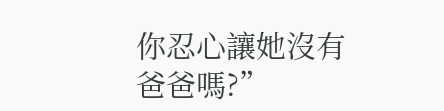你忍心讓她沒有爸爸嗎?”